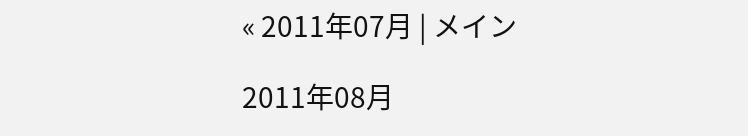« 2011年07月 | メイン

2011年08月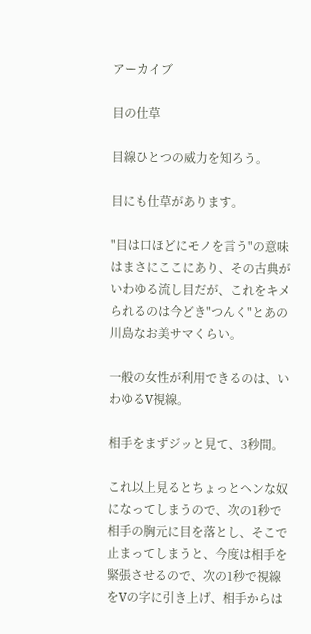アーカイブ

目の仕草

目線ひとつの威力を知ろう。

目にも仕草があります。

"目は口ほどにモノを言う"の意味はまさにここにあり、その古典がいわゆる流し目だが、これをキメられるのは今どき"つんく"とあの川島なお美サマくらい。

一般の女性が利用できるのは、いわゆるV視線。

相手をまずジッと見て、3秒間。

これ以上見るとちょっとヘンな奴になってしまうので、次の1秒で相手の胸元に目を落とし、そこで止まってしまうと、今度は相手を緊張させるので、次の1秒で視線をVの字に引き上げ、相手からは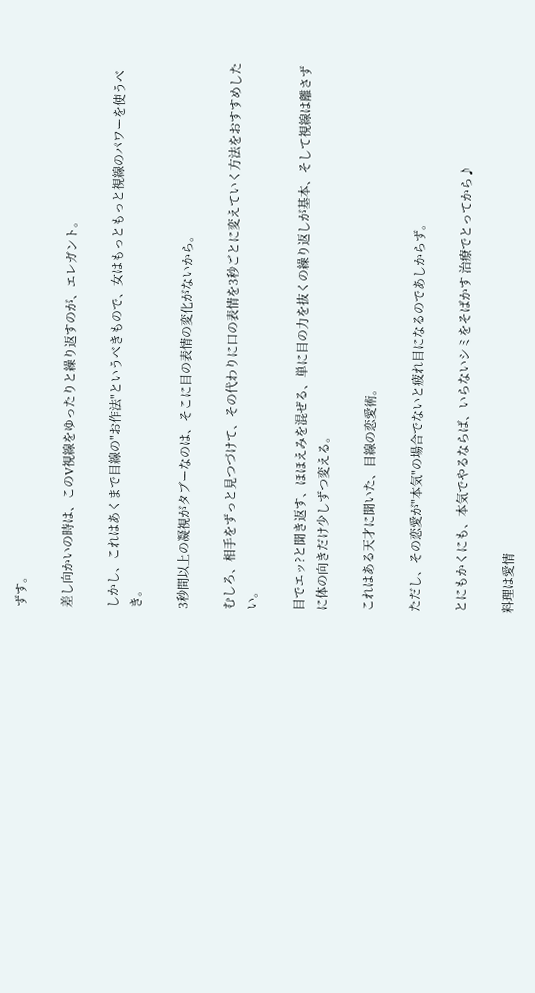ずす。

差し向かいの時は、このV視線をゆったりと繰り返すのが、エレガント。

しかし、これはあくまで目線の"お作法"というべきもので、女はもっともっと視線のパワーを使うべき。

3秒間以上の凝視がタブーなのは、そこに目の表情の変化がないから。

むしろ、相手をずっと見つづけて、その代わりに口の表情を3秒ごとに変えていく方法をおすすめしたい。

目でエッ?と聞き返す、ほほえみを混ぜる、単に目の力を抜くの繰り返しが基本、そして視線は離さずに体の向きだけ少しずつ変える。

これはある天才に聞いた、目線の恋愛術。

ただし、その恋愛が"本気"の場合でないと疲れ目になるのであしからず。

とにもかくにも、本気でやるならば、いらないシミをそばかす 治療でとってから♪

料理は愛情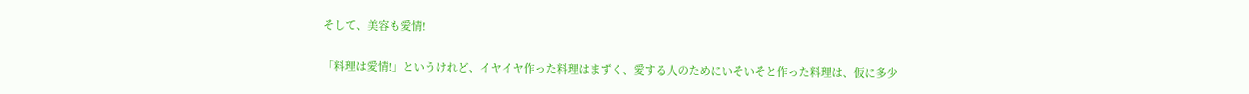そして、美容も愛情!

「料理は愛情!」というけれど、イヤイヤ作った料理はまずく、愛する人のためにいそいそと作った料理は、仮に多少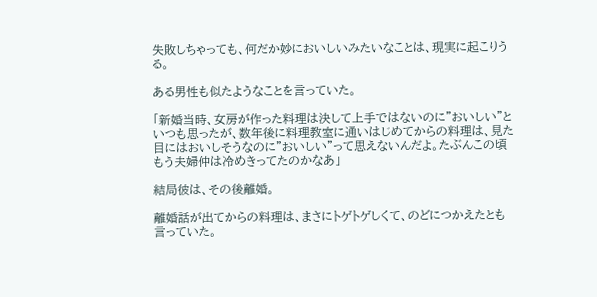失敗しちゃっても、何だか妙においしいみたいなことは、現実に起こりうる。

ある男性も似たようなことを言っていた。

「新婚当時、女房が作った料理は決して上手ではないのに"おいしい"といつも思ったが、数年後に料理教室に通いはじめてからの料理は、見た目にはおいしそうなのに"おいしい"って思えないんだよ。たぶんこの頃もう夫婦仲は冷めきってたのかなあ」

結局彼は、その後離婚。

離婚話が出てからの料理は、まさにトゲトゲしくて、のどにつかえたとも言っていた。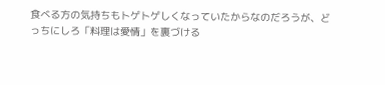食べる方の気持ちもトゲトゲしくなっていたからなのだろうが、どっちにしろ「料理は愛情」を裏づける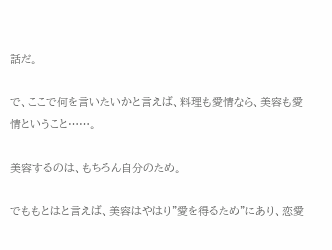話だ。

で、ここで何を言いたいかと言えば、料理も愛情なら、美容も愛情ということ……。

美容するのは、もちろん自分のため。

でももとはと言えば、美容はやはり"愛を得るため"にあり、恋愛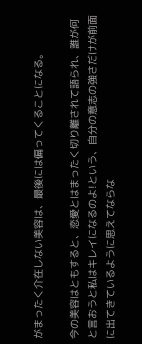がまったく介在しない美容は、最後には偏ってくることになる。

今の美容はともすると、恋愛とはまったく切り離されて語られ、誰が何と言おうと私はキレイになるのよ!という、自分の意志の強さだけが前面に出てきているように思えてならな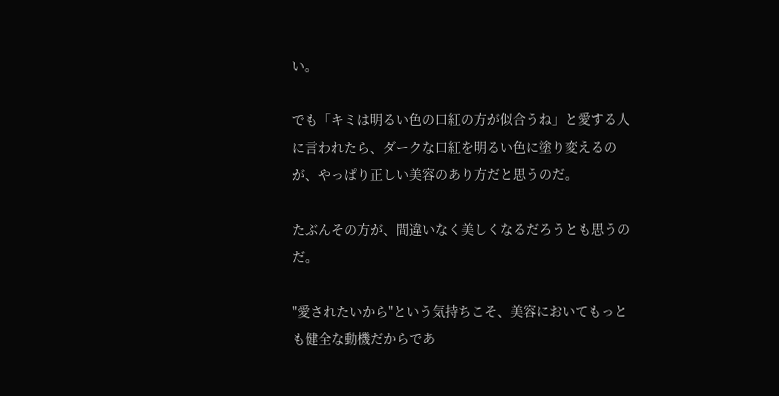い。

でも「キミは明るい色の口紅の方が似合うね」と愛する人に言われたら、ダークな口紅を明るい色に塗り変えるのが、やっぱり正しい美容のあり方だと思うのだ。

たぶんその方が、間違いなく美しくなるだろうとも思うのだ。

"愛されたいから"という気持ちこそ、美容においてもっとも健全な動機だからであ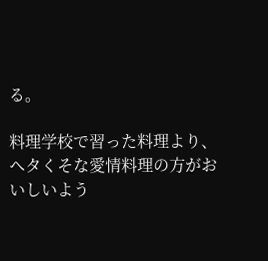る。

料理学校で習った料理より、ヘタくそな愛情料理の方がおいしいよう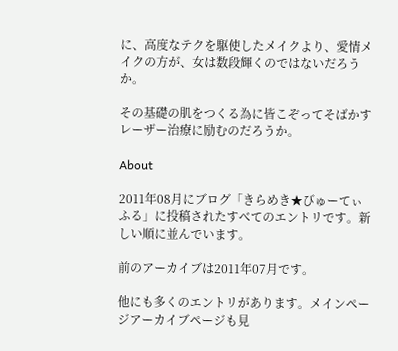に、高度なテクを駆使したメイクより、愛情メイクの方が、女は数段輝くのではないだろうか。

その基礎の肌をつくる為に皆こぞってそばかす レーザー治療に励むのだろうか。

About

2011年08月にブログ「きらめき★びゅーてぃふる」に投稿されたすべてのエントリです。新しい順に並んでいます。

前のアーカイブは2011年07月です。

他にも多くのエントリがあります。メインページアーカイブページも見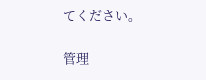てください。

管理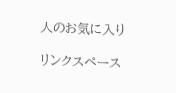人のお気に入り

リンクスペース